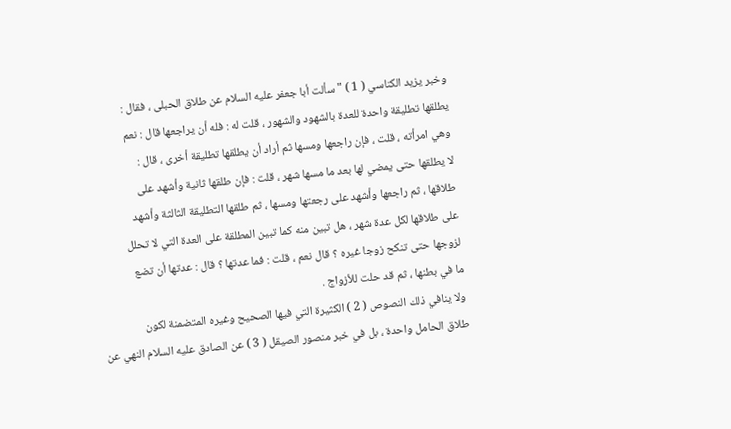وخبر يزيد الكناسي ( 1 ) " سألت أبا جعفر عليه السلام عن طلاق الحبلى ، فقال :
يطلقها تطليقة واحدة للعدة بالشهود والشهور ، قلت له : فله أن يراجعها قال : نعم
وهي امرأته ، قلت ، فإن راجعها ومسها ثم أراد أن يطلقها تطليقة أخرى ، قال :
لا يطلقها حتى يمضي لها بعد ما مسها شهر ، قلت : فإن طلقها ثانية وأشهد على
طلاقها ، ثم راجعها وأشهد على رجعتها ومسها ، ثم طلقها التطليقة الثالثة وأشهد
على طلاقها لكل عدة شهر ، هل تبين منه كما تبين المطلقة على العدة التي لا تحلل
لزوجها حتى تنكح زوجا غيره ؟ قال نعم ، قلت : فما عدتها ؟ قال : عدتها أن تضع
ما في بطنها ، ثم قد حلت للأزواج .
ولا ينافي ذلك النصوص ( 2 ) الكثيرة التي فيها الصحيح وغيره المتضمنة لكون
طلاق الحامل واحدة ، بل في خبر منصور الصيقل ( 3 ) عن الصادق عليه السلام النهي عن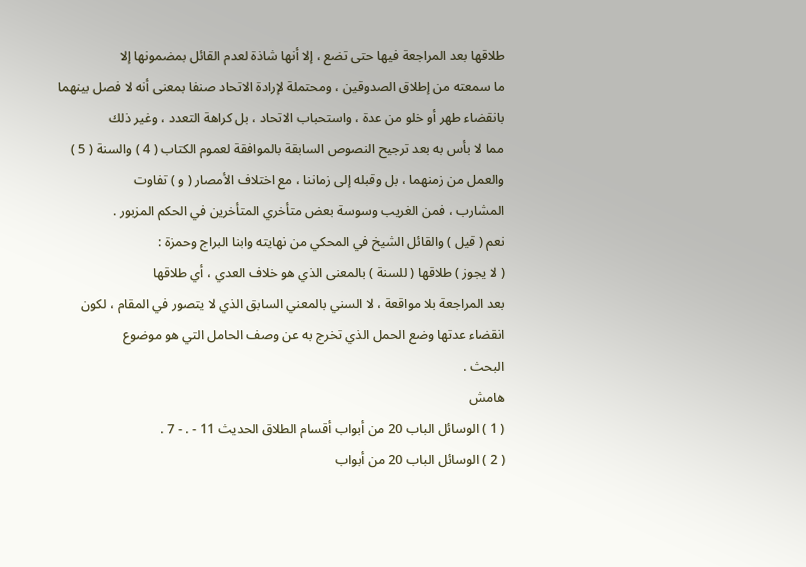طلاقها بعد المراجعة فيها حتى تضع ، إلا أنها شاذة لعدم القائل بمضمونها إلا
ما سمعته من إطلاق الصدوقين ، ومحتملة لإرادة الاتحاد صنفا بمعنى أنه لا فصل بينهما
بانقضاء طهر أو خلو من عدة ، واستحباب الاتحاد ، بل كراهة التعدد ، وغير ذلك
مما لا بأس به بعد ترجيح النصوص السابقة بالموافقة لعموم الكتاب ( 4 ) والسنة ( 5 )
والعمل من زمنهما ، بل وقبله إلى زماننا ، مع اختلاف الأمصار ( و ) تفاوت
المشارب ، فمن الغريب وسوسة بعض متأخري المتأخرين في الحكم المزبور .
نعم ( قيل ) والقائل الشيخ في المحكي من نهايته وابنا البراج وحمزة :
( لا يجوز ) طلاقها ( للسنة ) بالمعنى الذي هو خلاف العدي ، أي طلاقها
بعد المراجعة بلا مواقعة ، لا السني بالمعني السابق الذي لا يتصور في المقام ، لكون
انقضاء عدتها وضع الحمل الذي تخرج به عن وصف الحامل التي هو موضوع
البحث .
هامش
( 1 ) الوسائل الباب 20 من أبواب أقسام الطلاق الحديث 11 - . - 7 .
( 2 ) الوسائل الباب 20 من أبواب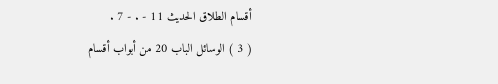أقسام الطلاق الحديث 11 - . - 7 .
( 3 ) الوسائل الباب 20 من أبواب أقسام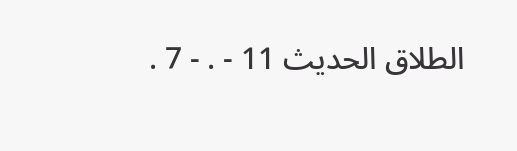الطلاق الحديث 11 - . - 7 .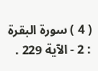( 4 ) سورة البقرة : 2 - الآية 229 .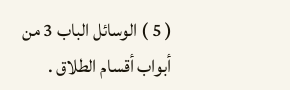( 5 ) الوسائل الباب 3 من أبواب أقسام الطلاق .